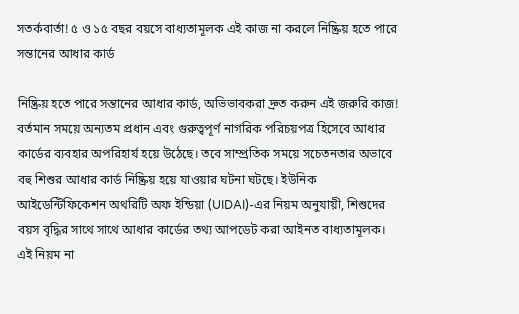সতর্কবার্তা! ৫ ও ১৫ বছর বয়সে বাধ্যতামূলক এই কাজ না করলে নিষ্ক্রিয় হতে পারে সন্তানের আধার কার্ড

নিষ্ক্রিয় হতে পারে সন্তানের আধার কার্ড, অভিভাবকরা দ্রুত করুন এই জরুরি কাজ!
বর্তমান সময়ে অন্যতম প্রধান এবং গুরুত্বপূর্ণ নাগরিক পরিচয়পত্র হিসেবে আধার কার্ডের ব্যবহার অপরিহার্য হয়ে উঠেছে। তবে সাম্প্রতিক সময়ে সচেতনতার অভাবে বহু শিশুর আধার কার্ড নিষ্ক্রিয় হয়ে যাওয়ার ঘটনা ঘটছে। ইউনিক আইডেন্টিফিকেশন অথরিটি অফ ইন্ডিয়া (UIDAI)-এর নিয়ম অনুযায়ী, শিশুদের বয়স বৃদ্ধির সাথে সাথে আধার কার্ডের তথ্য আপডেট করা আইনত বাধ্যতামূলক। এই নিয়ম না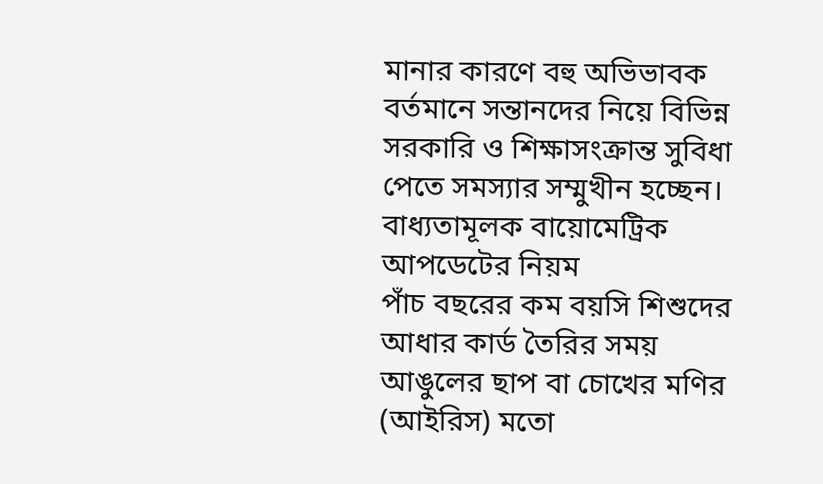মানার কারণে বহু অভিভাবক বর্তমানে সন্তানদের নিয়ে বিভিন্ন সরকারি ও শিক্ষাসংক্রান্ত সুবিধা পেতে সমস্যার সম্মুখীন হচ্ছেন।
বাধ্যতামূলক বায়োমেট্রিক আপডেটের নিয়ম
পাঁচ বছরের কম বয়সি শিশুদের আধার কার্ড তৈরির সময় আঙুলের ছাপ বা চোখের মণির (আইরিস) মতো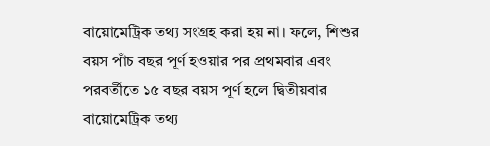বায়োমেট্রিক তথ্য সংগ্রহ করা হয় না। ফলে, শিশুর বয়স পাঁচ বছর পূর্ণ হওয়ার পর প্রথমবার এবং পরবর্তীতে ১৫ বছর বয়স পূর্ণ হলে দ্বিতীয়বার বায়োমেট্রিক তথ্য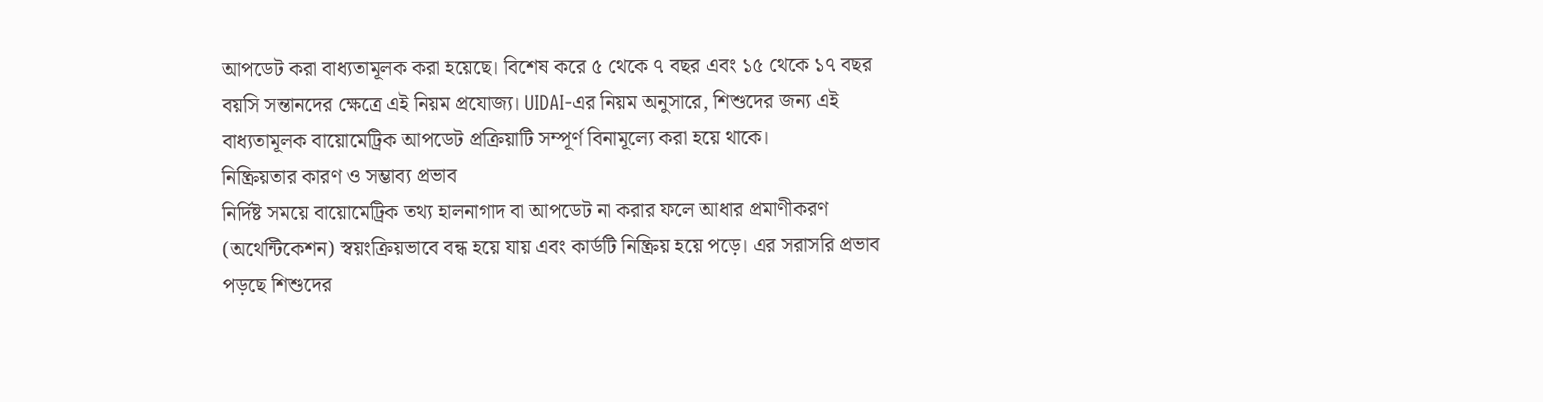আপডেট করা বাধ্যতামূলক করা হয়েছে। বিশেষ করে ৫ থেকে ৭ বছর এবং ১৫ থেকে ১৭ বছর বয়সি সন্তানদের ক্ষেত্রে এই নিয়ম প্রযোজ্য। UIDAI-এর নিয়ম অনুসারে, শিশুদের জন্য এই বাধ্যতামূলক বায়োমেট্রিক আপডেট প্রক্রিয়াটি সম্পূর্ণ বিনামূল্যে করা হয়ে থাকে।
নিষ্ক্রিয়তার কারণ ও সম্ভাব্য প্রভাব
নির্দিষ্ট সময়ে বায়োমেট্রিক তথ্য হালনাগাদ বা আপডেট না করার ফলে আধার প্রমাণীকরণ (অথেন্টিকেশন) স্বয়ংক্রিয়ভাবে বন্ধ হয়ে যায় এবং কার্ডটি নিষ্ক্রিয় হয়ে পড়ে। এর সরাসরি প্রভাব পড়ছে শিশুদের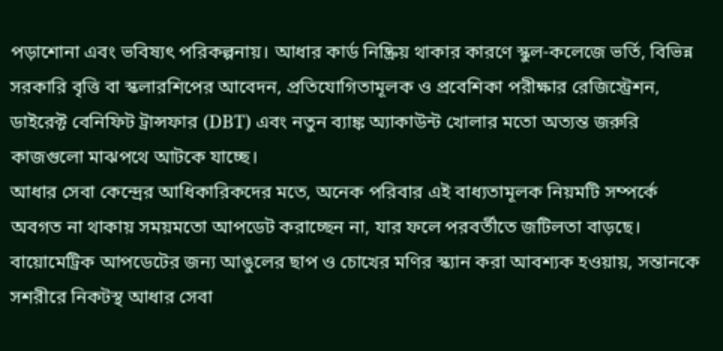পড়াশোনা এবং ভবিষ্যৎ পরিকল্পনায়। আধার কার্ড নিষ্ক্রিয় থাকার কারণে স্কুল-কলেজে ভর্তি, বিভিন্ন সরকারি বৃত্তি বা স্কলারশিপের আবেদন, প্রতিযোগিতামূলক ও প্রবেশিকা পরীক্ষার রেজিস্ট্রেশন, ডাইরেক্ট বেনিফিট ট্রান্সফার (DBT) এবং নতুন ব্যাঙ্ক অ্যাকাউন্ট খোলার মতো অত্যন্ত জরুরি কাজগুলো মাঝপথে আটকে যাচ্ছে।
আধার সেবা কেন্দ্রের আধিকারিকদের মতে, অনেক পরিবার এই বাধ্যতামূলক নিয়মটি সম্পর্কে অবগত না থাকায় সময়মতো আপডেট করাচ্ছেন না, যার ফলে পরবর্তীতে জটিলতা বাড়ছে। বায়োমেট্রিক আপডেটের জন্য আঙুলের ছাপ ও চোখের মণির স্ক্যান করা আবশ্যক হওয়ায়, সন্তানকে সশরীরে নিকটস্থ আধার সেবা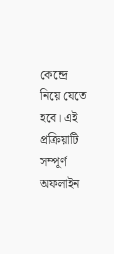কেন্দ্রে নিয়ে যেতে হবে। এই প্রক্রিয়াটি সম্পূর্ণ অফলাইন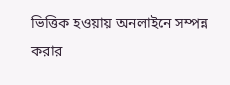ভিত্তিক হওয়ায় অনলাইনে সম্পন্ন করার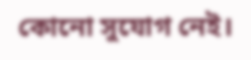কোনো সুযোগ নেই।